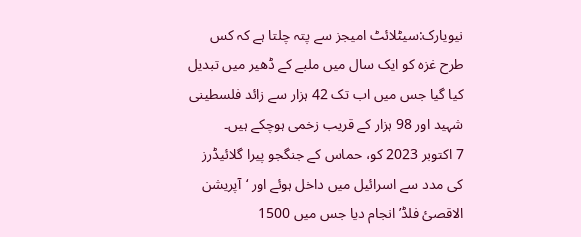نیویارک:سیٹلائٹ امیجز سے پتہ چلتا ہے کہ کس طرح غزہ کو ایک سال میں ملبے کے ڈھیر میں تبدیل کیا گیا جس میں اب تک 42 ہزار سے زائد فلسطینی شہید اور 98 ہزار کے قریب زخمی ہوچکے ہیں۔
7 اکتوبر 2023 کو، حماس کے جنگجو پیرا گلائیڈرز کی مدد سے اسرائیل میں داخل ہوئے اور ‘آپریشن الاقصیٔ فلڈ’ انجام دیا جس میں 1500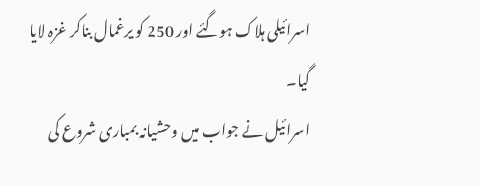اسرائیلی ہلاک ہوگئے اور 250 کو یرغمال بناکر غزہ لایا گیا۔
اسرائیل نے جواب میں وحشیانہ بمباری شروع کی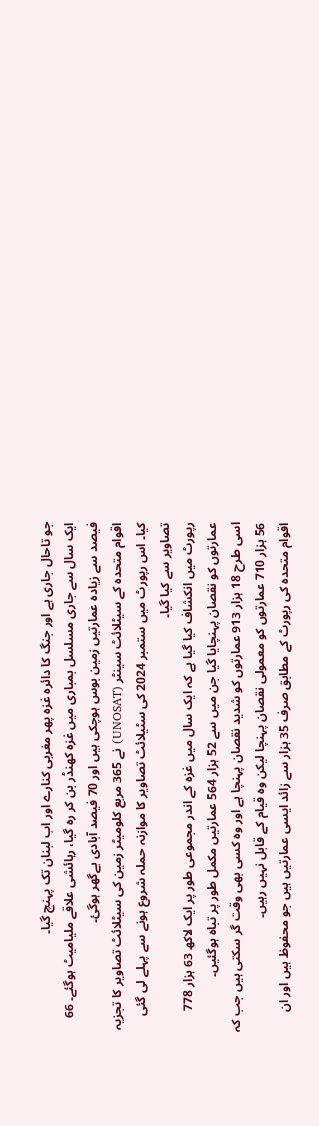جو تاحال جاری ہے اور جنگ کا دائرہ غزہ پھر مغربی کنارے اور اب لبنان تک پہنچ گیا۔
ایک سال سے جاری مسلسل بمباری میں غزہ کھنڈر بن کر رہ گیا، رہائشی علاقے ملیامیٹ ہوگئے۔ 66 فیصد سے زیادہ عمارتیں زمین بوس ہوچکی ہیں اور 70 فیصد آبادی بےگھر ہوگئ۔
اقوام متحدہ کے سیٹلائٹ سینٹر (UNOSAT) نے 365 مربع کلومیٹر زمین کی سیٹلائٹ تصاویر کا تجزیہ کیا۔ اس رپورٹ میں ستمبر 2024 کی سٹیلائٹ تصاویر کا موازنہ حملہ شروع ہونے سے پہلے لی گئی تصاویر سے کیا گیا۔
رپورٹ میں انکشاف کیا گیا ہے کہ ایک سال میں غزہ کے اندر مجموعی طور پر ایک لاکھ 63 ہزار 778 عمارتوں کو نقصان پہنچایا گیا جن میں سے 52 ہزار 564 عمارتیں مکمل طور پر تباہ ہوگئیں۔
اسی طرح 18 ہزار 913 عمارتوں کو شدید نقصان پہنچا ہے اور وہ کسی بھی وقت گر سکتی ہیں جب کہ 56 ہزار 710 عمارتوں کو معمولی نقصان پہنچا لیکن وہ قیام کے قابل نہیں رہیں۔
اقوام متحدہ کی رپورٹ کے مطابق صرف 35 ہزار سے زائد ایسی عمارتیں ہیں جو محفوظ ہیں اور ان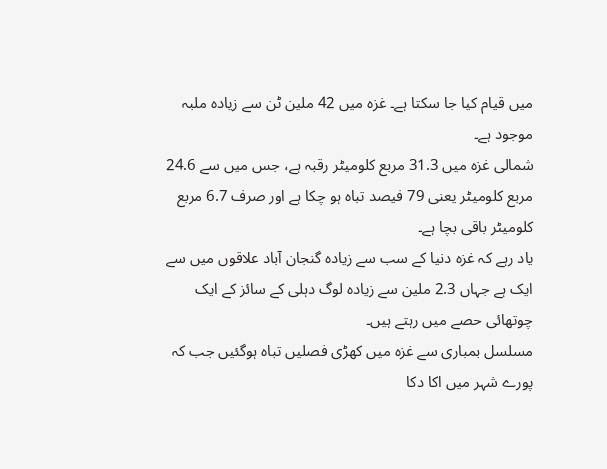میں قیام کیا جا سکتا ہے۔ غزہ میں 42 ملین ٹن سے زیادہ ملبہ موجود ہے۔
شمالی غزہ میں 31.3 مربع کلومیٹر رقبہ ہے، جس میں سے 24.6 مربع کلومیٹر یعنی 79 فیصد تباہ ہو چکا ہے اور صرف 6.7 مربع کلومیٹر باقی بچا ہے۔
یاد رہے کہ غزہ دنیا کے سب سے زیادہ گنجان آباد علاقوں میں سے ایک ہے جہاں 2.3 ملین سے زیادہ لوگ دہلی کے سائز کے ایک چوتھائی حصے میں رہتے ہیں۔
مسلسل بمباری سے غزہ میں کھڑی فصلیں تباہ ہوگئیں جب کہ پورے شہر میں اکا دکا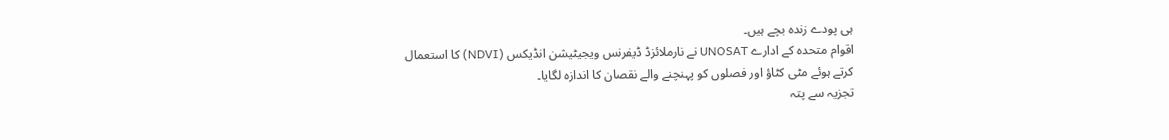ہی پودے زندہ بچے ہیں۔
اقوام متحدہ کے ادارے UNOSAT نے نارملائزڈ ڈیفرنس ویجیٹیشن انڈیکس (NDVI) کا استعمال کرتے ہوئے مٹی کٹاؤ اور فصلوں کو پہنچنے والے نقصان کا اندازہ لگایا۔
تجزیہ سے پتہ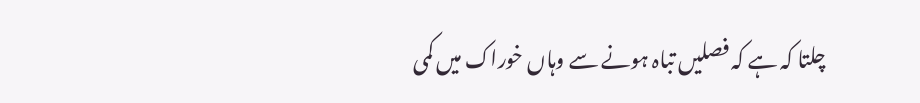چلتا کہ ہے کہ فصلیں تباہ ہونے سے وہاں خوراک میں کمی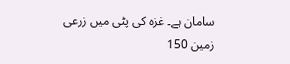سامان ہے۔ غزہ کی پٹی میں زرعی زمین 150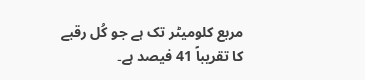مربع کلومیٹر تک ہے جو کُل رقبے کا تقریباً 41 فیصد ہے۔